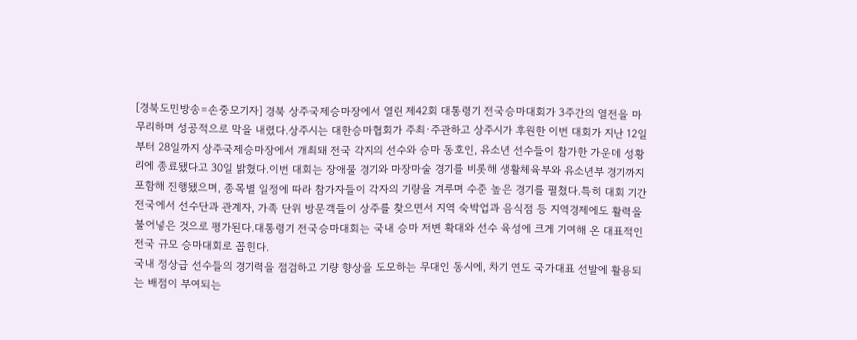[경북도민방송=손중모기자] 경북 상주국제승마장에서 열린 제42회 대통령기 전국승마대회가 3주간의 열전을 마무리하며 성공적으로 막을 내렸다.상주시는 대한승마협회가 주최·주관하고 상주시가 후원한 이번 대회가 지난 12일부터 28일까지 상주국제승마장에서 개최돼 전국 각지의 선수와 승마 동호인, 유소년 선수들이 참가한 가운데 성황리에 종료됐다고 30일 밝혔다.이번 대회는 장애물 경기와 마장마술 경기를 비롯해 생활체육부와 유소년부 경기까지 포함해 진행됐으며, 종목별 일정에 따라 참가자들이 각자의 기량을 겨루며 수준 높은 경기를 펼쳤다.특히 대회 기간 전국에서 선수단과 관계자, 가족 단위 방문객들이 상주를 찾으면서 지역 숙박업과 음식점 등 지역경제에도 활력을 불어넣은 것으로 평가된다.대통령기 전국승마대회는 국내 승마 저변 확대와 선수 육성에 크게 기여해 온 대표적인 전국 규모 승마대회로 꼽힌다.
국내 정상급 선수들의 경기력을 점검하고 기량 향상을 도모하는 무대인 동시에, 차기 연도 국가대표 선발에 활용되는 배점이 부여되는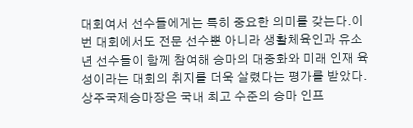대회여서 선수들에게는 특히 중요한 의미를 갖는다.이번 대회에서도 전문 선수뿐 아니라 생활체육인과 유소년 선수들이 함께 참여해 승마의 대중화와 미래 인재 육성이라는 대회의 취지를 더욱 살렸다는 평가를 받았다.상주국제승마장은 국내 최고 수준의 승마 인프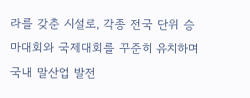라를 갖춘 시설로, 각종 전국 단위 승마대회와 국제대회를 꾸준히 유치하며 국내 말산업 발전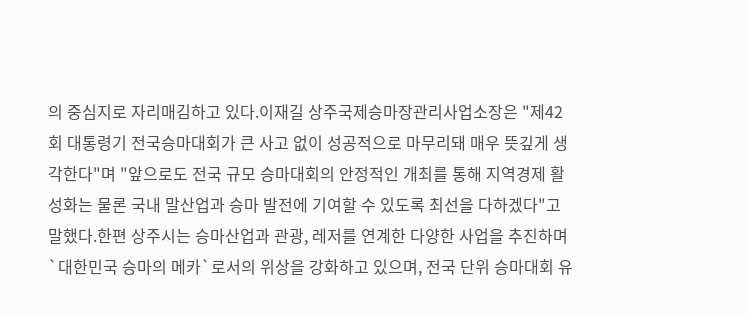의 중심지로 자리매김하고 있다.이재길 상주국제승마장관리사업소장은 "제42회 대통령기 전국승마대회가 큰 사고 없이 성공적으로 마무리돼 매우 뜻깊게 생각한다"며 "앞으로도 전국 규모 승마대회의 안정적인 개최를 통해 지역경제 활성화는 물론 국내 말산업과 승마 발전에 기여할 수 있도록 최선을 다하겠다"고 말했다.한편 상주시는 승마산업과 관광, 레저를 연계한 다양한 사업을 추진하며 `대한민국 승마의 메카`로서의 위상을 강화하고 있으며, 전국 단위 승마대회 유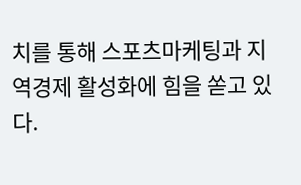치를 통해 스포츠마케팅과 지역경제 활성화에 힘을 쏟고 있다.